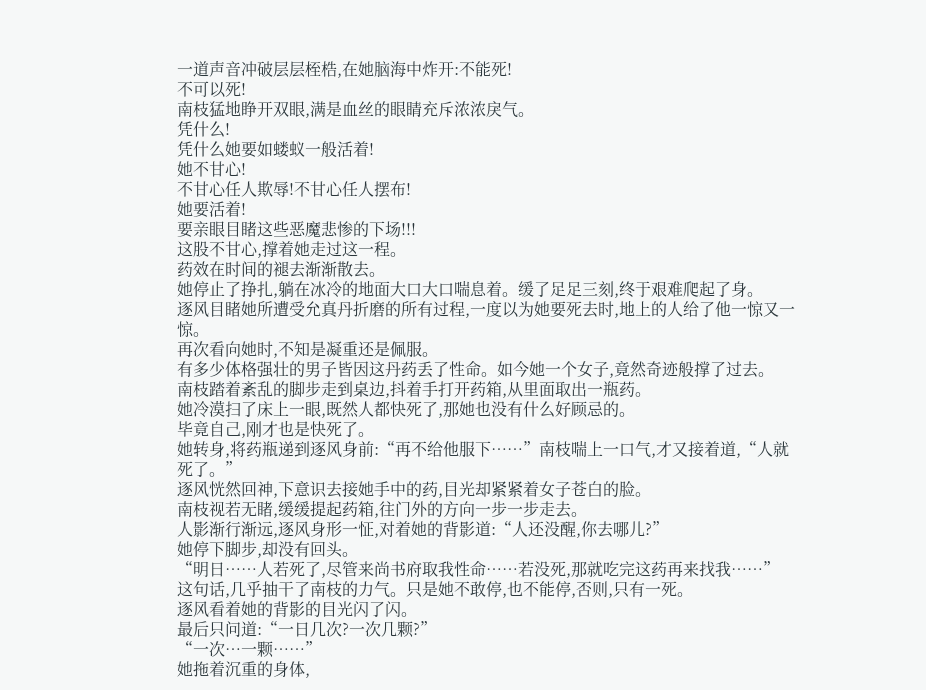一道声音冲破层层桎梏,在她脑海中炸开:不能死!
不可以死!
南枝猛地睁开双眼,满是血丝的眼睛充斥浓浓戾气。
凭什么!
凭什么她要如蝼蚁一般活着!
她不甘心!
不甘心任人欺辱!不甘心任人摆布!
她要活着!
要亲眼目睹这些恶魔悲惨的下场!!!
这股不甘心,撑着她走过这一程。
药效在时间的褪去渐渐散去。
她停止了挣扎,躺在冰冷的地面大口大口喘息着。缓了足足三刻,终于艰难爬起了身。
逐风目睹她所遭受允真丹折磨的所有过程,一度以为她要死去时,地上的人给了他一惊又一惊。
再次看向她时,不知是凝重还是佩服。
有多少体格强壮的男子皆因这丹药丢了性命。如今她一个女子,竟然奇迹般撑了过去。
南枝踏着紊乱的脚步走到桌边,抖着手打开药箱,从里面取出一瓶药。
她冷漠扫了床上一眼,既然人都快死了,那她也没有什么好顾忌的。
毕竟自己,刚才也是快死了。
她转身,将药瓶递到逐风身前:“再不给他服下……”南枝喘上一口气,才又接着道,“人就死了。”
逐风恍然回神,下意识去接她手中的药,目光却紧紧着女子苍白的脸。
南枝视若无睹,缓缓提起药箱,往门外的方向一步一步走去。
人影渐行渐远,逐风身形一怔,对着她的背影道:“人还没醒,你去哪儿?”
她停下脚步,却没有回头。
“明日……人若死了,尽管来尚书府取我性命……若没死,那就吃完这药再来找我……”
这句话,几乎抽干了南枝的力气。只是她不敢停,也不能停,否则,只有一死。
逐风看着她的背影的目光闪了闪。
最后只问道:“一日几次?一次几颗?”
“一次…一颗……”
她拖着沉重的身体,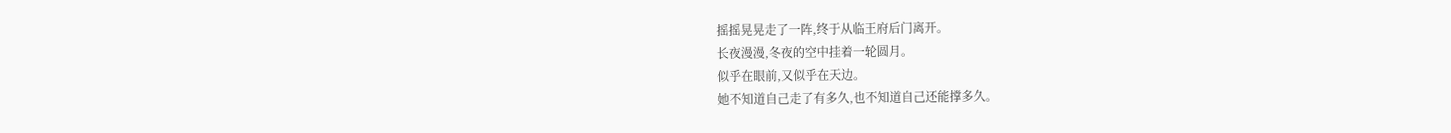摇摇晃晃走了一阵,终于从临王府后门离开。
长夜漫漫,冬夜的空中挂着一轮圆月。
似乎在眼前,又似乎在天边。
她不知道自己走了有多久,也不知道自己还能撑多久。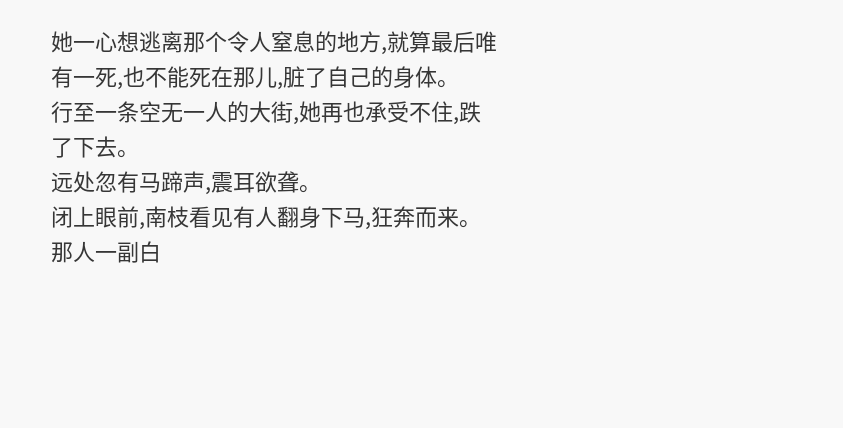她一心想逃离那个令人窒息的地方,就算最后唯有一死,也不能死在那儿,脏了自己的身体。
行至一条空无一人的大街,她再也承受不住,跌了下去。
远处忽有马蹄声,震耳欲聋。
闭上眼前,南枝看见有人翻身下马,狂奔而来。
那人一副白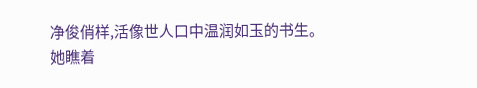净俊俏样,活像世人口中温润如玉的书生。
她瞧着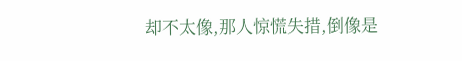却不太像,那人惊慌失措,倒像是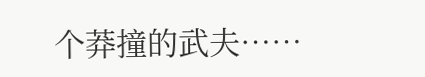个莽撞的武夫……